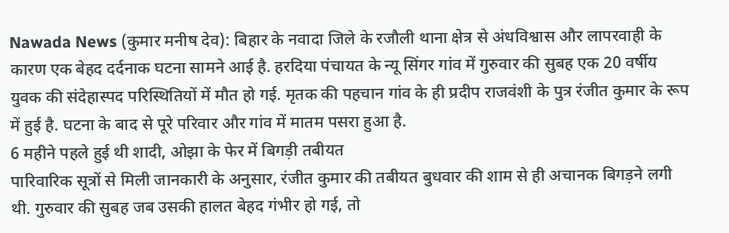Nawada News (कुमार मनीष देव): बिहार के नवादा जिले के रजौली थाना क्षेत्र से अंधविश्वास और लापरवाही के कारण एक बेहद दर्दनाक घटना सामने आई है. हरदिया पंचायत के न्यू सिंगर गांव में गुरुवार की सुबह एक 20 वर्षीय युवक की संदेहास्पद परिस्थितियों में मौत हो गई. मृतक की पहचान गांव के ही प्रदीप राजवंशी के पुत्र रंजीत कुमार के रूप में हुई है. घटना के बाद से पूरे परिवार और गांव में मातम पसरा हुआ है.
6 महीने पहले हुई थी शादी, ओझा के फेर में बिगड़ी तबीयत
पारिवारिक सूत्रों से मिली जानकारी के अनुसार, रंजीत कुमार की तबीयत बुधवार की शाम से ही अचानक बिगड़ने लगी थी. गुरुवार की सुबह जब उसकी हालत बेहद गंभीर हो गई, तो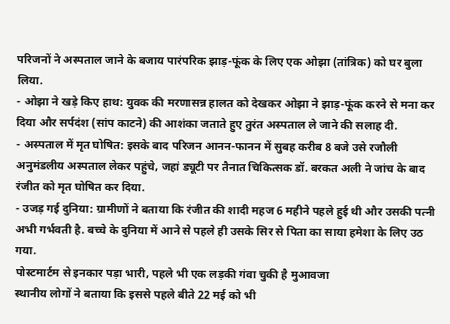परिजनों ने अस्पताल जाने के बजाय पारंपरिक झाड़-फूंक के लिए एक ओझा (तांत्रिक) को घर बुला लिया.
- ओझा ने खड़े किए हाथ: युवक की मरणासन्न हालत को देखकर ओझा ने झाड़-फूंक करने से मना कर दिया और सर्पदंश (सांप काटने) की आशंका जताते हुए तुरंत अस्पताल ले जाने की सलाह दी.
- अस्पताल में मृत घोषित: इसके बाद परिजन आनन-फानन में सुबह करीब 8 बजे उसे रजौली अनुमंडलीय अस्पताल लेकर पहुंचे, जहां ड्यूटी पर तैनात चिकित्सक डॉ. बरकत अली ने जांच के बाद रंजीत को मृत घोषित कर दिया.
- उजड़ गई दुनिया: ग्रामीणों ने बताया कि रंजीत की शादी महज 6 महीने पहले हुई थी और उसकी पत्नी अभी गर्भवती है. बच्चे के दुनिया में आने से पहले ही उसके सिर से पिता का साया हमेशा के लिए उठ गया.
पोस्टमार्टम से इनकार पड़ा भारी, पहले भी एक लड़की गंवा चुकी है मुआवजा
स्थानीय लोगों ने बताया कि इससे पहले बीते 22 मई को भी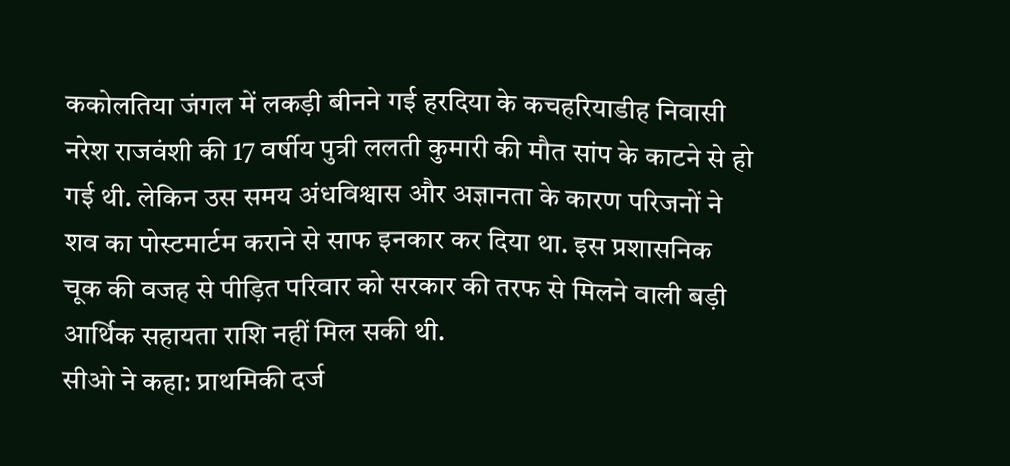ककोलतिया जंगल में लकड़ी बीनने गई हरदिया के कचहरियाडीह निवासी नरेश राजवंशी की 17 वर्षीय पुत्री ललती कुमारी की मौत सांप के काटने से हो गई थी. लेकिन उस समय अंधविश्वास और अज्ञानता के कारण परिजनों ने शव का पोस्टमार्टम कराने से साफ इनकार कर दिया था. इस प्रशासनिक चूक की वजह से पीड़ित परिवार को सरकार की तरफ से मिलने वाली बड़ी आर्थिक सहायता राशि नहीं मिल सकी थी.
सीओ ने कहा: प्राथमिकी दर्ज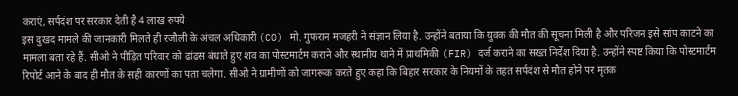कराएं, सर्पदंश पर सरकार देती है 4 लाख रुपये
इस दुखद मामले की जानकारी मिलते ही रजौली के अंचल अधिकारी (CO) मो. गुफरान मजहरी ने संज्ञान लिया है. उन्होंने बताया कि युवक की मौत की सूचना मिली है और परिजन इसे सांप काटने का मामला बता रहे हैं. सीओ ने पीड़ित परिवार को ढांढस बंधाते हुए शव का पोस्टमार्टम कराने और स्थानीय थाने में प्राथमिकी (FIR) दर्ज कराने का सख्त निर्देश दिया है. उन्होंने स्पष्ट किया कि पोस्टमार्टम रिपोर्ट आने के बाद ही मौत के सही कारणों का पता चलेगा. सीओ ने ग्रामीणों को जागरूक करते हुए कहा कि बिहार सरकार के नियमों के तहत सर्पदंश से मौत होने पर मृतक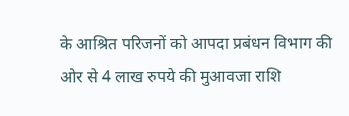के आश्रित परिजनों को आपदा प्रबंधन विभाग की ओर से 4 लाख रुपये की मुआवजा राशि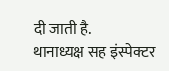दी जाती है.
थानाध्यक्ष सह इंस्पेक्टर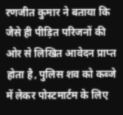रणजीत कुमार ने बताया कि जैसे ही पीड़ित परिजनों की ओर से लिखित आवेदन प्राप्त होता है, पुलिस शव को कब्जे में लेकर पोस्टमार्टम के लिए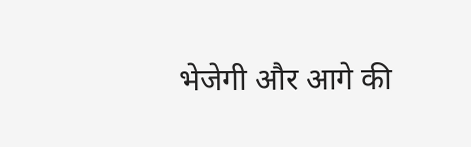भेजेगी और आगे की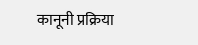कानूनी प्रक्रिया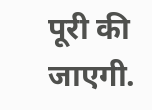पूरी की जाएगी.